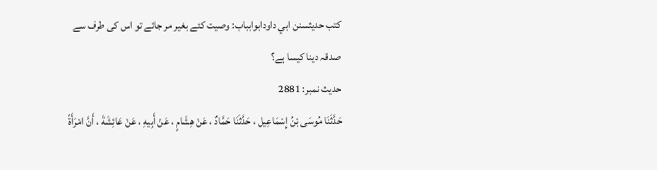کتب حدیثسنن ابي داودابوابباب: وصیت کئے بغیر مر جائے تو اس کی طرف سے صدقہ دینا کیسا ہے؟
حدیث نمبر: 2881
حَدَّثَنَا مُوسَى بْنُ إِسْمَاعِيل ، حَدَّثَنَا حَمَّادٌ ، عَنْ هِشَامٍ ، عَنْ أَبِيهِ ، عَنْ عَائِشَةَ ، أَنَّ امْرَأَةً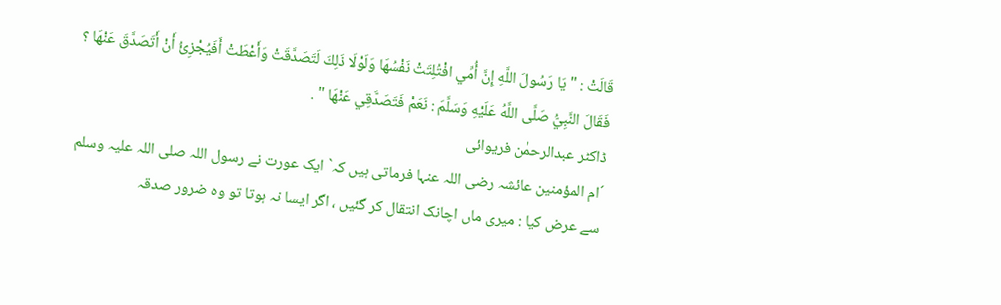قَالَتْ : " يَا رَسُولَ اللَّهِ إِنَّ أُمِّي افْتُلِتَتْ نَفْسُهَا وَلَوْلَا ذَلِكَ لَتَصَدَّقَتْ وَأَعْطَتْ أَفَيُجْزِئُ أَنْ أَتَصَدَّقَ عَنْهَا ؟ فَقَالَ النَّبِيُّ صَلَّى اللَّهُ عَلَيْهِ وَسَلَّمَ : نَعَمْ فَتَصَدَّقِي عَنْهَا " .
ڈاکٹر عبدالرحمٰن فریوائی
´ام المؤمنین عائشہ رضی اللہ عنہا فرماتی ہیں کہ` ایک عورت نے رسول اللہ صلی اللہ علیہ وسلم سے عرض کیا : میری ماں اچانک انتقال کر گئیں ، اگر ایسا نہ ہوتا تو وہ ضرور صدقہ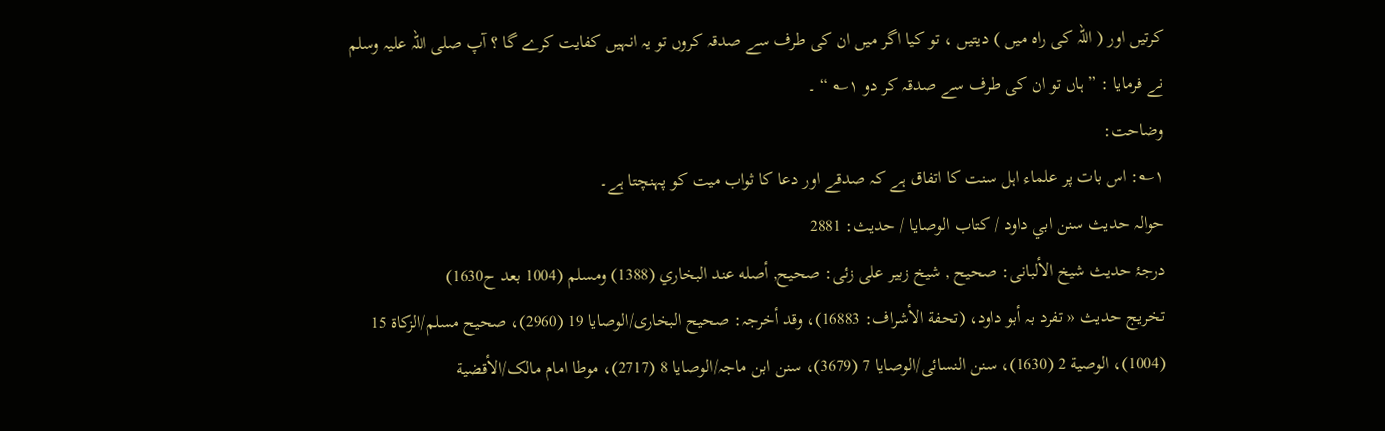کرتیں اور ( اللہ کی راہ میں ) دیتیں ، تو کیا اگر میں ان کی طرف سے صدقہ کروں تو یہ انہیں کفایت کرے گا ؟ آپ صلی اللہ علیہ وسلم نے فرمایا : ” ہاں تو ان کی طرف سے صدقہ کر دو ۱؎ “ ۔
وضاحت:
۱؎: اس بات پر علماء اہل سنت کا اتفاق ہے کہ صدقے اور دعا کا ثواب میت کو پہنچتا ہے۔
حوالہ حدیث سنن ابي داود / كتاب الوصايا / حدیث: 2881
درجۂ حدیث شیخ الألبانی: صحيح , شیخ زبیر علی زئی: صحيح, أصله عند البخاري (1388) ومسلم (1004 بعد ح1630)
تخریج حدیث « تفرد بہ أبو داود، (تحفة الأشراف: 16883)، وقد أخرجہ: صحیح البخاری/الوصایا 19 (2960)، صحیح مسلم/الزکاة 15 (1004)، الوصیة 2 (1630)، سنن النسائی/الوصایا 7 (3679)، سنن ابن ماجہ/الوصایا 8 (2717)، موطا امام مالک/الأقضیة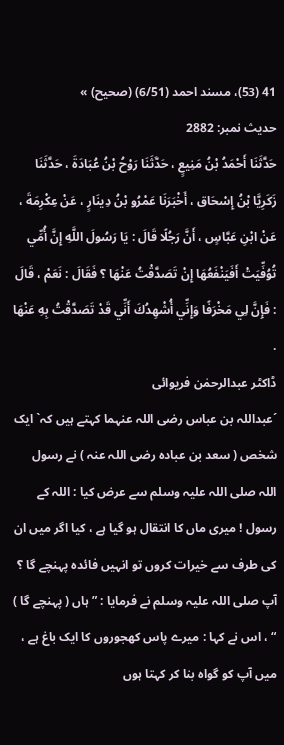41 (53)، مسند احمد (6/51) (صحیح) »
حدیث نمبر: 2882
حَدَّثَنَا أَحْمَدُ بْنُ مَنِيعٍ ، حَدَّثَنَا رَوْحُ بْنُ عُبَادَةَ ، حَدَّثَنَا زَكَرِيَّا بْنُ إِسْحَاق ، أَخْبَرَنَا عَمْرُو بْنُ دِينَارٍ ، عَنْ عِكْرِمَةَ ، عَنْ ابْنِ عَبَّاسٍ ، أَنَّ رَجُلًا قَالَ : يَا رَسُولَ اللَّهِ إِنَّ أُمِّي تُوُفِّيَتْ أَفَيَنْفَعُهَا إِنْ تَصَدَّقْتُ عَنْهَا ؟ فَقَالَ : نَعَمْ ، قَالَ : فَإِنَّ لِي مَخْرَفًا وَإِنِّي أُشْهِدُكَ أَنِّي قَدْ تَصَدَّقْتُ بِهِ عَنْهَا .
ڈاکٹر عبدالرحمٰن فریوائی
´عبداللہ بن عباس رضی اللہ عنہما کہتے ہیں کہ` ایک شخص ( سعد بن عبادہ رضی اللہ عنہ ) نے رسول اللہ صلی اللہ علیہ وسلم سے عرض کیا : اللہ کے رسول ! میری ماں کا انتقال ہو گیا ہے ، کیا اگر میں ان کی طرف سے خیرات کروں تو انہیں فائدہ پہنچے گا ؟ آپ صلی اللہ علیہ وسلم نے فرمایا : ” ہاں ( پہنچے گا ) “ ، اس نے کہا : میرے پاس کھجوروں کا ایک باغ ہے ، میں آپ کو گواہ بنا کر کہتا ہوں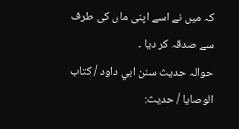کہ میں نے اسے اپنی ماں کی طرف سے صدقہ کر دیا ۔
حوالہ حدیث سنن ابي داود / كتاب الوصايا / حدیث: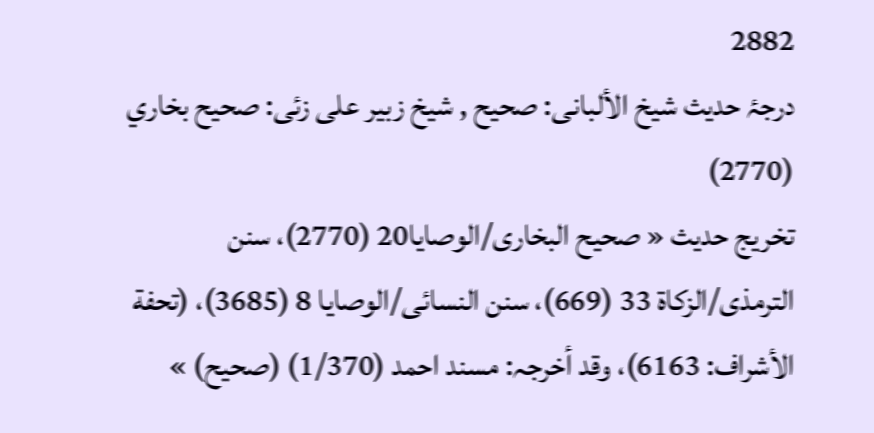2882
درجۂ حدیث شیخ الألبانی: صحيح , شیخ زبیر علی زئی: صحيح بخاري (2770)
تخریج حدیث « صحیح البخاری/الوصایا20 (2770)، سنن الترمذی/الزکاة 33 (669)، سنن النسائی/الوصایا 8 (3685)، (تحفة الأشراف: 6163)، وقد أخرجہ: مسند احمد (1/370) (صحیح) »